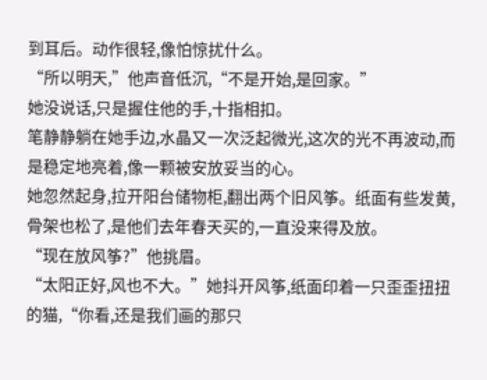到耳后。动作很轻,像怕惊扰什么。
“所以明天,”他声音低沉,“不是开始,是回家。”
她没说话,只是握住他的手,十指相扣。
笔静静躺在她手边,水晶又一次泛起微光,这次的光不再波动,而是稳定地亮着,像一颗被安放妥当的心。
她忽然起身,拉开阳台储物柜,翻出两个旧风筝。纸面有些发黄,骨架也松了,是他们去年春天买的,一直没来得及放。
“现在放风筝?”他挑眉。
“太阳正好,风也不大。”她抖开风筝,纸面印着一只歪歪扭扭的猫,“你看,还是我们画的那只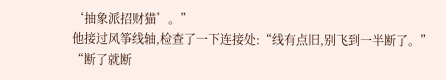‘抽象派招财猫’。”
他接过风筝线轴,检查了一下连接处:“线有点旧,别飞到一半断了。”
“断了就断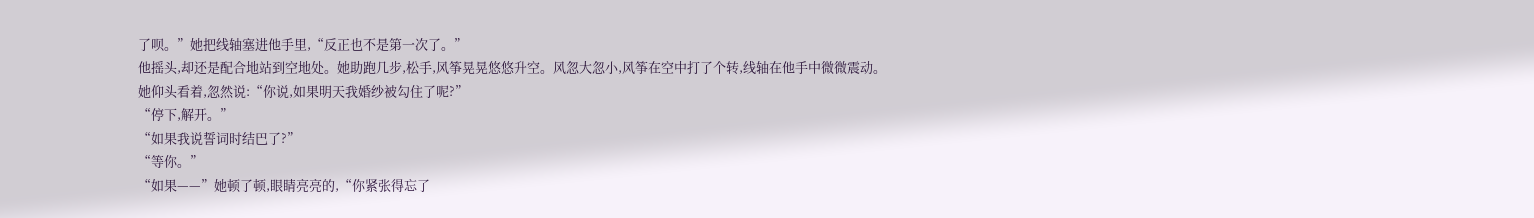了呗。”她把线轴塞进他手里,“反正也不是第一次了。”
他摇头,却还是配合地站到空地处。她助跑几步,松手,风筝晃晃悠悠升空。风忽大忽小,风筝在空中打了个转,线轴在他手中微微震动。
她仰头看着,忽然说:“你说,如果明天我婚纱被勾住了呢?”
“停下,解开。”
“如果我说誓词时结巴了?”
“等你。”
“如果——”她顿了顿,眼睛亮亮的,“你紧张得忘了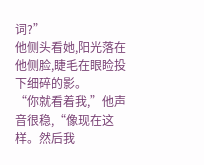词?”
他侧头看她,阳光落在他侧脸,睫毛在眼睑投下细碎的影。
“你就看着我,”他声音很稳,“像现在这样。然后我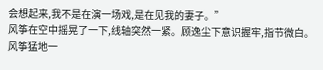会想起来,我不是在演一场戏,是在见我的妻子。”
风筝在空中摇晃了一下,线轴突然一紧。顾逸尘下意识握牢,指节微白。
风筝猛地一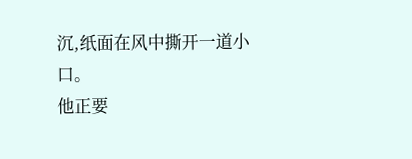沉,纸面在风中撕开一道小口。
他正要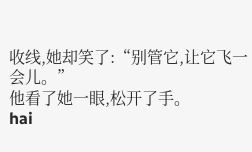收线,她却笑了:“别管它,让它飞一会儿。”
他看了她一眼,松开了手。
hai